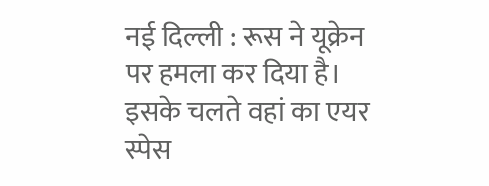नई दिल्ली : रूस ने यूक्रेन पर हमला कर दिया है। इसके चलते वहां का एयर स्पेस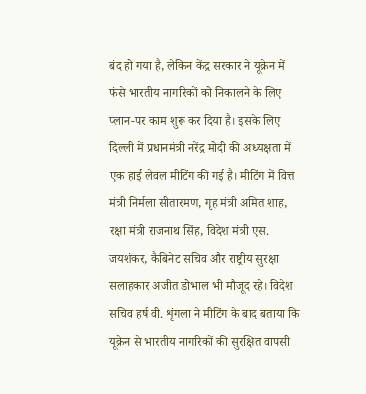बंद हो गया है, लेकिन केंद्र सरकार ने यूक्रेन में फंसे भारतीय नागरिकों को निकालने के लिए प्लान-पर काम शुरू कर दिया है। इसके लिए दिल्ली में प्रधानमंत्री नरेंद्र मोदी की अध्यक्षता में एक हाई लेवल मीटिंग की गई है। मीटिंग में वित्त मंत्री निर्मला सीतारमण, गृह मंत्री अमित शाह, रक्षा मंत्री राजनाथ सिंह, विदेश मंत्री एस. जयशंकर, कैबिनेट सचिव और राष्ट्रीय सुरक्षा सलाहकार अजीत डोभाल भी मौजूद रहे। विदेश सचिव हर्ष वी. शृंगला ने मीटिंग के बाद बताया कि यूक्रेन से भारतीय नागरिकों की सुरक्षित वापसी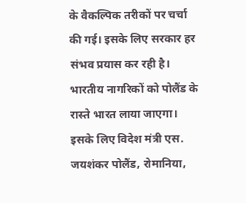के वैकल्पिक तरीकों पर चर्चा की गई। इसके लिए सरकार हर संभव प्रयास कर रही है। भारतीय नागरिकों को पोलैंड के रास्ते भारत लाया जाएगा। इसके लिए विदेश मंत्री एस. जयशंकर पोलैंड, रोमानिया,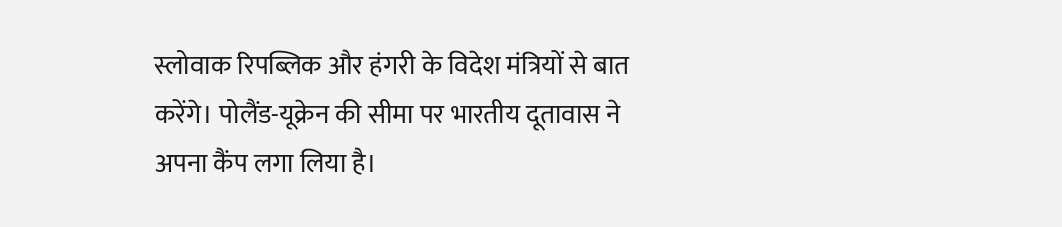स्लोवाक रिपब्लिक और हंगरी के विदेश मंत्रियों से बात करेंगे। पोलैंड-यूक्रेन की सीमा पर भारतीय दूतावास ने अपना कैंप लगा लिया है।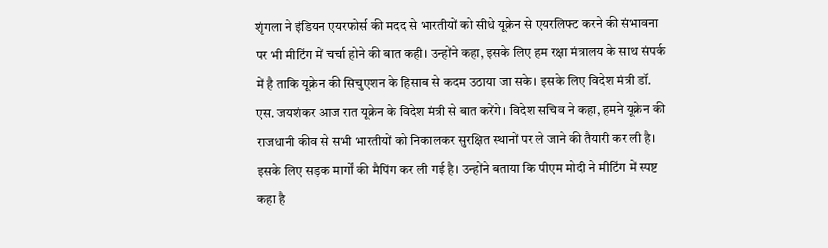शृंगला ने इंडियन एयरफोर्स की मदद से भारतीयों को सीधे यूक्रेन से एयरलिफ्ट करने की संभावना पर भी मीटिंग में चर्चा होने की बात कही। उन्होंने कहा, इसके लिए हम रक्षा मंत्रालय के साथ संपर्क में है ताकि यूक्रेन की सिचुएशन के हिसाब से कदम उठाया जा सके। इसके लिए विदेश मंत्री डॉ. एस. जयशंकर आज रात यूक्रेन के विदेश मंत्री से बात करेंगे। विदेश सचिव ने कहा, हमने यूक्रेन की राजधानी कीव से सभी भारतीयों को निकालकर सुरक्षित स्थानों पर ले जाने की तैयारी कर ली है। इसके लिए सड़क मार्गों की मैपिंग कर ली गई है। उन्होंने बताया कि पीएम मोदी ने मीटिंग में स्पष्ट कहा है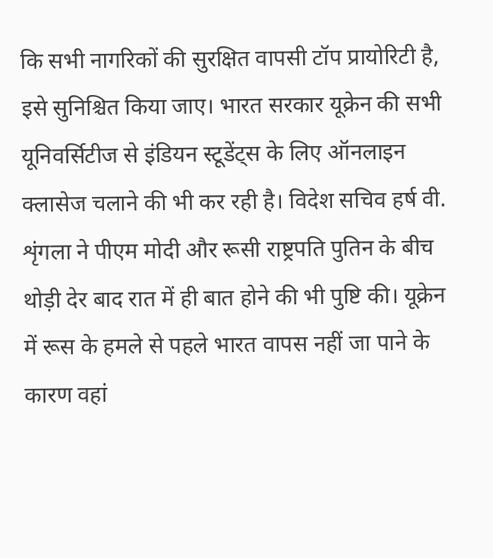कि सभी नागरिकों की सुरक्षित वापसी टॉप प्रायोरिटी है, इसे सुनिश्चित किया जाए। भारत सरकार यूक्रेन की सभी यूनिवर्सिटीज से इंडियन स्टूडेंट्स के लिए ऑनलाइन क्लासेज चलाने की भी कर रही है। विदेश सचिव हर्ष वी. शृंगला ने पीएम मोदी और रूसी राष्ट्रपति पुतिन के बीच थोड़ी देर बाद रात में ही बात होने की भी पुष्टि की। यूक्रेन में रूस के हमले से पहले भारत वापस नहीं जा पाने के कारण वहां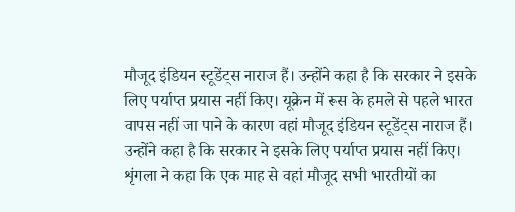मौजूद इंडियन स्टूडेंट्स नाराज हैं। उन्होंने कहा है कि सरकार ने इसके लिए पर्याप्त प्रयास नहीं किए। यूक्रेन में रूस के हमले से पहले भारत वापस नहीं जा पाने के कारण वहां मौजूद इंडियन स्टूडेंट्स नाराज हैं। उन्होंने कहा है कि सरकार ने इसके लिए पर्याप्त प्रयास नहीं किए। शृंगला ने कहा कि एक माह से वहां मौजूद सभी भारतीयों का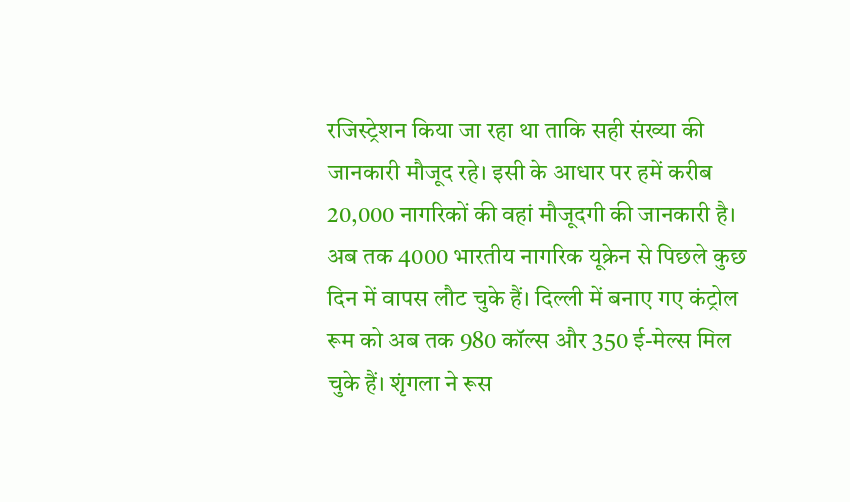रजिस्ट्रेशन किया जा रहा था ताकि सही संख्या की जानकारी मौजूद रहे। इसी के आधार पर हमें करीब 20,000 नागरिकों की वहां मौजूदगी की जानकारी है। अब तक 4000 भारतीय नागरिक यूक्रेन से पिछले कुछ दिन में वापस लौट चुके हैं। दिल्ली में बनाए गए कंट्रोल रूम को अब तक 980 कॉल्स और 350 ई-मेल्स मिल चुके हैं। शृंगला ने रूस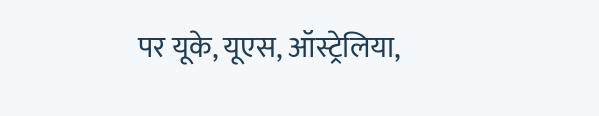पर यूके, यूएस, ऑस्ट्रेलिया,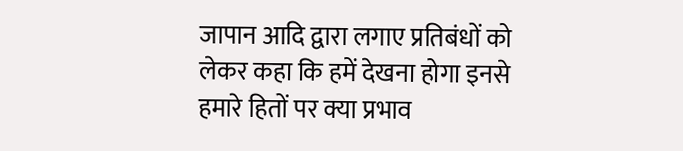जापान आदि द्वारा लगाए प्रतिबंधों को लेकर कहा कि हमें देखना होगा इनसे हमारे हितों पर क्या प्रभाव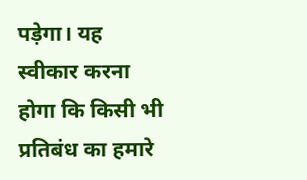पड़ेगा। यह स्वीकार करना होगा कि किसी भी प्रतिबंध का हमारे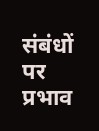संबंधों पर प्रभाव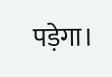पड़ेगा।